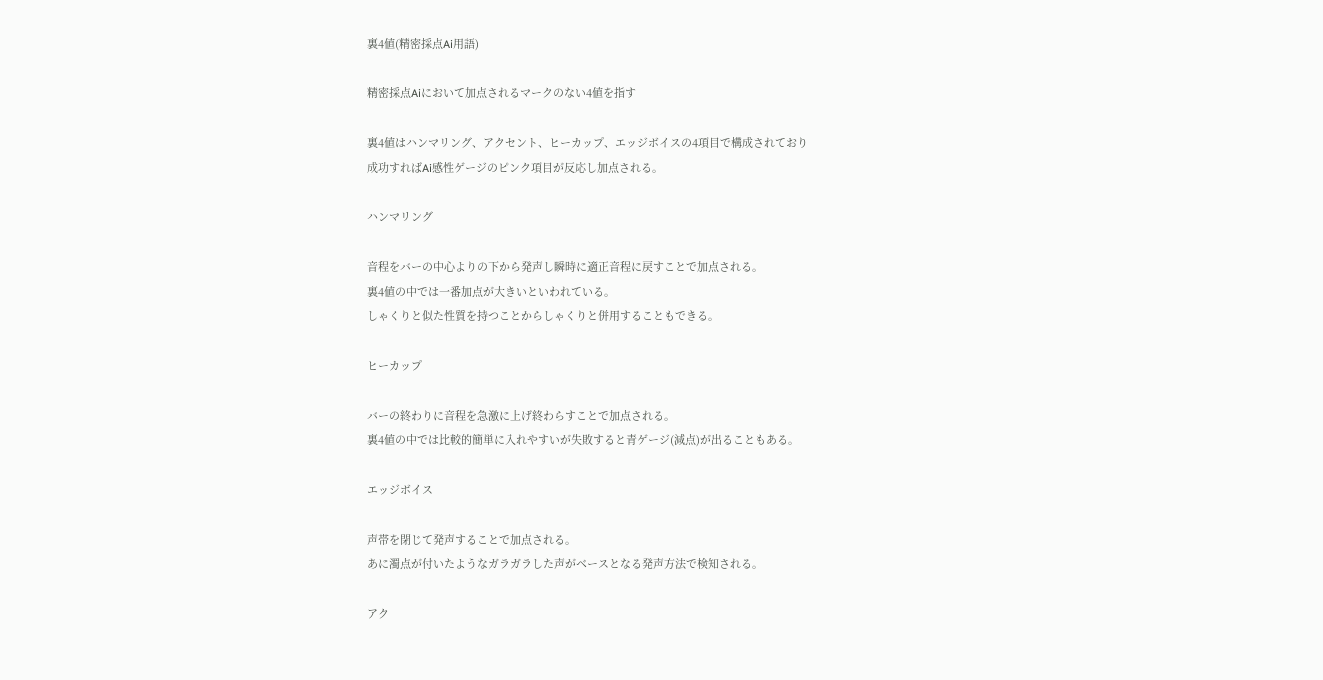裏4値(精密採点Ai用語)

精密採点Aiにおいて加点されるマークのない4値を指す

裏4値はハンマリング、アクセント、ヒーカップ、エッジボイスの4項目で構成されており
成功すればAi感性ゲージのピンク項目が反応し加点される。

ハンマリング

音程をバーの中心よりの下から発声し瞬時に適正音程に戻すことで加点される。
裏4値の中では一番加点が大きいといわれている。
しゃくりと似た性質を持つことからしゃくりと併用することもできる。

ヒーカップ

バーの終わりに音程を急激に上げ終わらすことで加点される。
裏4値の中では比較的簡単に入れやすいが失敗すると青ゲージ(減点)が出ることもある。

エッジボイス

声帯を閉じて発声することで加点される。
あに濁点が付いたようなガラガラした声がベースとなる発声方法で検知される。

アク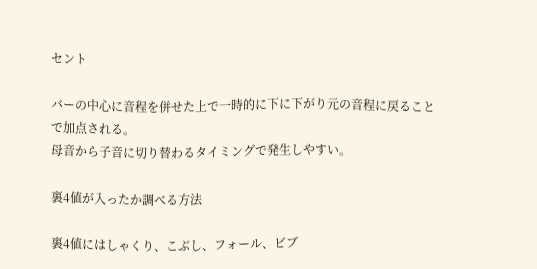セント

バーの中心に音程を併せた上で一時的に下に下がり元の音程に戻ることで加点される。
母音から子音に切り替わるタイミングで発生しやすい。

裏4値が入ったか調べる方法

裏4値にはしゃくり、こぶし、フォール、ビブ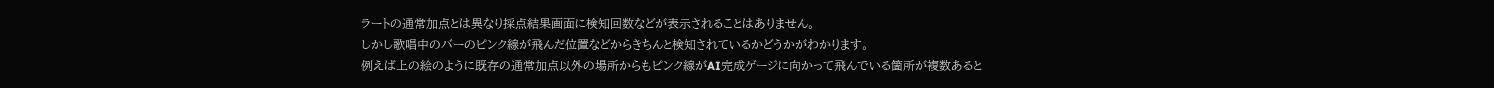ラートの通常加点とは異なり採点結果画面に検知回数などが表示されることはありません。
しかし歌唱中のバーのピンク線が飛んだ位置などからきちんと検知されているかどうかがわかります。
例えば上の絵のように既存の通常加点以外の場所からもピンク線がAI完成ゲージに向かって飛んでいる箇所が複数あると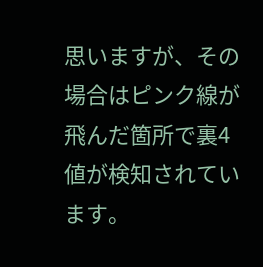思いますが、その場合はピンク線が飛んだ箇所で裏4値が検知されています。